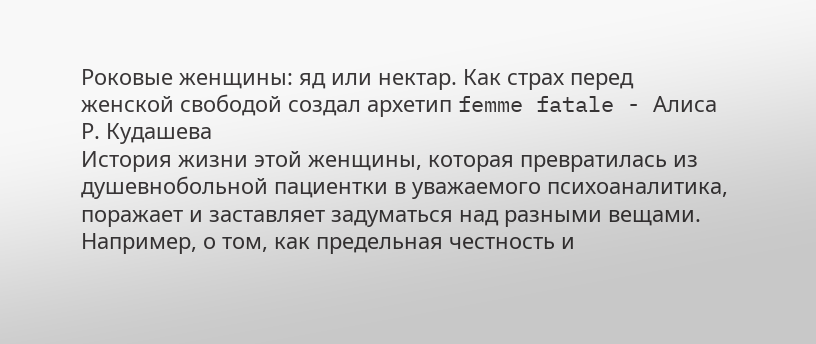Роковые женщины: яд или нектар. Как страх перед женской свободой создал архетип femme fatale - Алиса Р. Кудашева
История жизни этой женщины, которая превратилась из душевнобольной пациентки в уважаемого психоаналитика, поражает и заставляет задуматься над разными вещами. Например, о том, как предельная честность и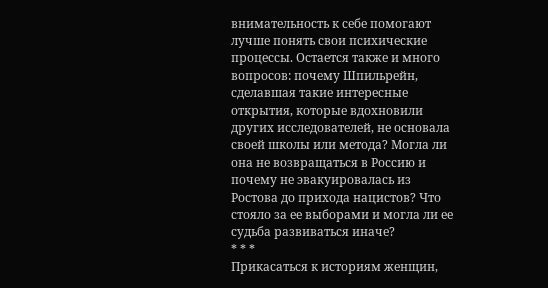внимательность к себе помогают лучше понять свои психические процессы. Остается также и много вопросов: почему Шпильрейн, сделавшая такие интересные открытия, которые вдохновили других исследователей, не основала своей школы или метода? Могла ли она не возвращаться в Россию и почему не эвакуировалась из Ростова до прихода нацистов? Что стояло за ее выборами и могла ли ее судьба развиваться иначе?
* * *
Прикасаться к историям женщин,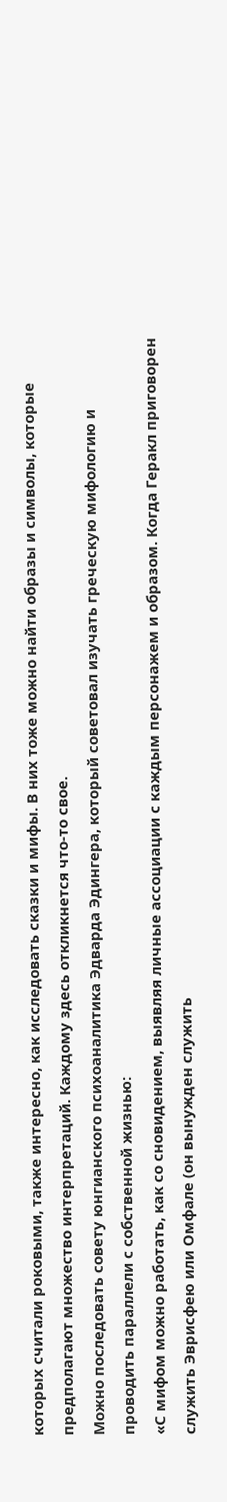которых считали роковыми, также интересно, как исследовать сказки и мифы. В них тоже можно найти образы и символы, которые предполагают множество интерпретаций. Каждому здесь откликнется что-то свое.
Можно последовать совету юнгианского психоаналитика Эдварда Эдингера, который советовал изучать греческую мифологию и проводить параллели с собственной жизнью:
«С мифом можно работать, как со сновидением, выявляя личные ассоциации с каждым персонажем и образом. Когда Геракл приговорен служить Эврисфею или Омфале (он вынужден служить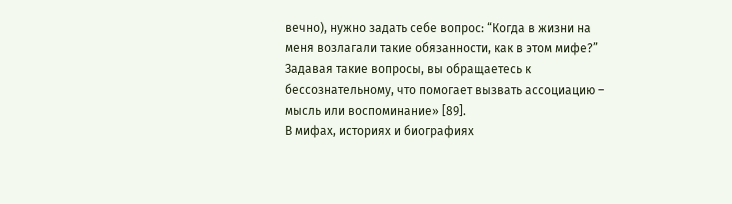вечно), нужно задать себе вопрос: “Когда в жизни на меня возлагали такие обязанности, как в этом мифе?” Задавая такие вопросы, вы обращаетесь к бессознательному, что помогает вызвать ассоциацию – мысль или воспоминание» [89].
В мифах, историях и биографиях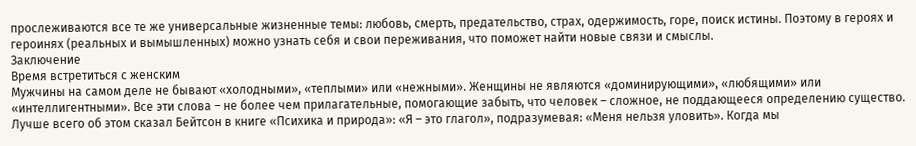прослеживаются все те же универсальные жизненные темы: любовь, смерть, предательство, страх, одержимость, горе, поиск истины. Поэтому в героях и героинях (реальных и вымышленных) можно узнать себя и свои переживания, что поможет найти новые связи и смыслы.
Заключение
Время встретиться с женским
Мужчины на самом деле не бывают «холодными», «теплыми» или «нежными». Женщины не являются «доминирующими», «любящими» или «интеллигентными». Все эти слова – не более чем прилагательные, помогающие забыть, что человек – сложное, не поддающееся определению существо. Лучше всего об этом сказал Бейтсон в книге «Психика и природа»: «Я – это глагол», подразумевая: «Меня нельзя уловить». Когда мы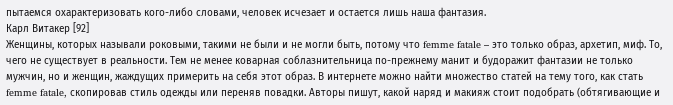пытаемся охарактеризовать кого-либо словами, человек исчезает и остается лишь наша фантазия.
Карл Витакер [92]
Женщины, которых называли роковыми, такими не были и не могли быть, потому что femme fatale – это только образ, архетип, миф. То, чего не существует в реальности. Тем не менее коварная соблазнительница по-прежнему манит и будоражит фантазии не только мужчин, но и женщин, жаждущих примерить на себя этот образ. В интернете можно найти множество статей на тему того, как стать femme fatale, скопировав стиль одежды или переняв повадки. Авторы пишут, какой наряд и макияж стоит подобрать (обтягивающие и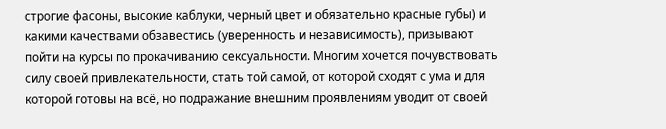строгие фасоны, высокие каблуки, черный цвет и обязательно красные губы) и какими качествами обзавестись (уверенность и независимость), призывают пойти на курсы по прокачиванию сексуальности. Многим хочется почувствовать силу своей привлекательности, стать той самой, от которой сходят с ума и для которой готовы на всё, но подражание внешним проявлениям уводит от своей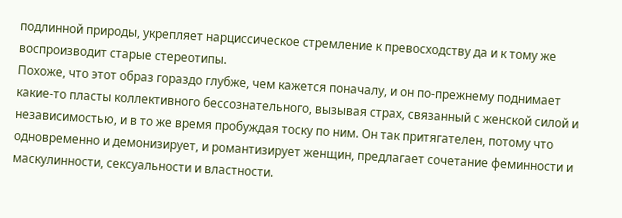подлинной природы, укрепляет нарциссическое стремление к превосходству да и к тому же воспроизводит старые стереотипы.
Похоже, что этот образ гораздо глубже, чем кажется поначалу, и он по-прежнему поднимает какие-то пласты коллективного бессознательного, вызывая страх, связанный с женской силой и независимостью, и в то же время пробуждая тоску по ним. Он так притягателен, потому что одновременно и демонизирует, и романтизирует женщин, предлагает сочетание феминности и маскулинности, сексуальности и властности.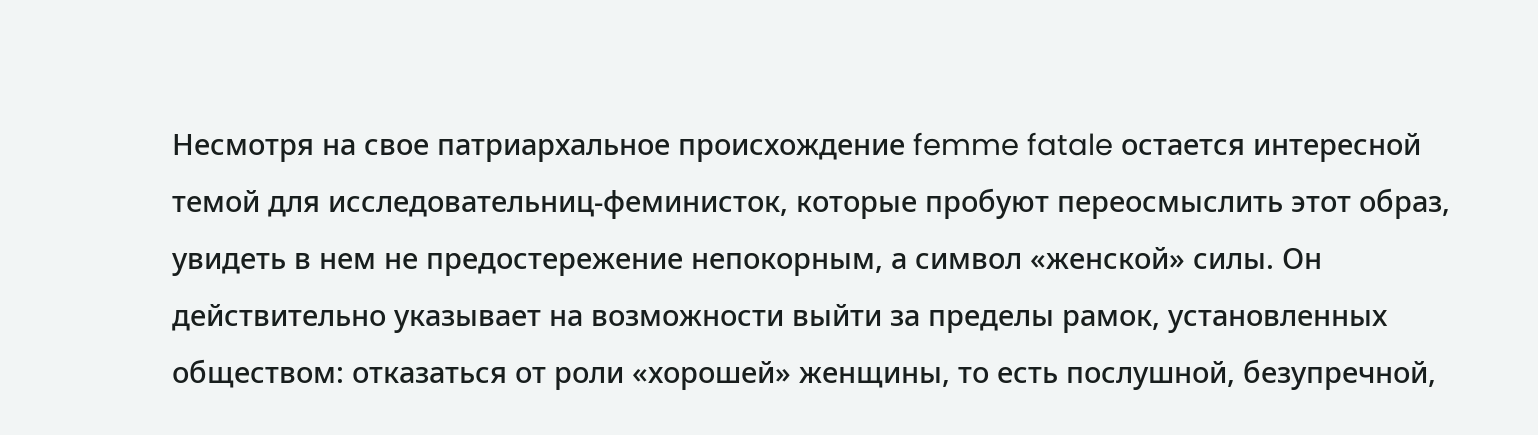Несмотря на свое патриархальное происхождение femme fatale остается интересной темой для исследовательниц-феминисток, которые пробуют переосмыслить этот образ, увидеть в нем не предостережение непокорным, а символ «женской» силы. Он действительно указывает на возможности выйти за пределы рамок, установленных обществом: отказаться от роли «хорошей» женщины, то есть послушной, безупречной,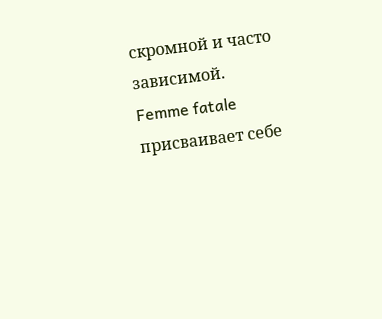скромной и часто зависимой.
Femme fatale присваивает себе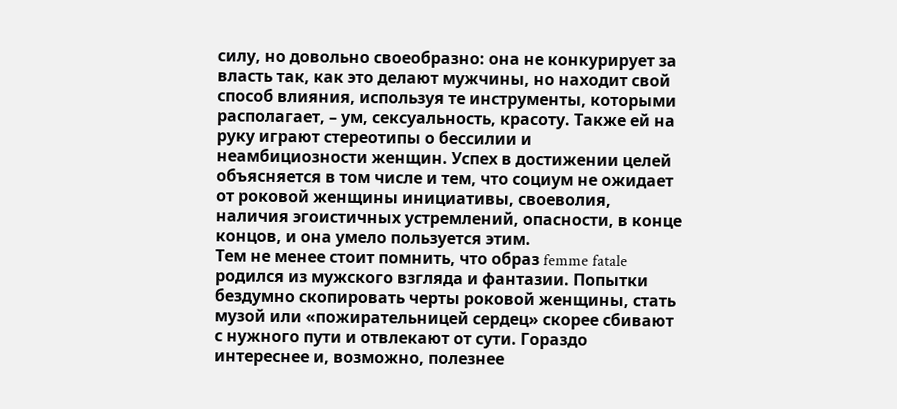силу, но довольно своеобразно: она не конкурирует за власть так, как это делают мужчины, но находит свой способ влияния, используя те инструменты, которыми располагает, – ум, сексуальность, красоту. Также ей на руку играют стереотипы о бессилии и неамбициозности женщин. Успех в достижении целей объясняется в том числе и тем, что социум не ожидает от роковой женщины инициативы, своеволия, наличия эгоистичных устремлений, опасности, в конце концов, и она умело пользуется этим.
Тем не менее стоит помнить, что образ femme fatale родился из мужского взгляда и фантазии. Попытки бездумно скопировать черты роковой женщины, стать музой или «пожирательницей сердец» скорее сбивают с нужного пути и отвлекают от сути. Гораздо интереснее и, возможно, полезнее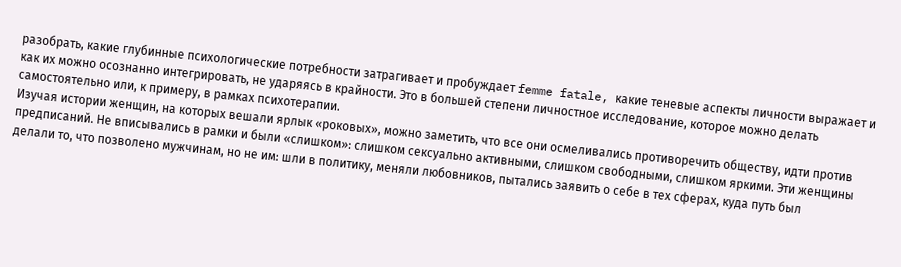разобрать, какие глубинные психологические потребности затрагивает и пробуждает femme fatale, какие теневые аспекты личности выражает и как их можно осознанно интегрировать, не ударяясь в крайности. Это в большей степени личностное исследование, которое можно делать самостоятельно или, к примеру, в рамках психотерапии.
Изучая истории женщин, на которых вешали ярлык «роковых», можно заметить, что все они осмеливались противоречить обществу, идти против предписаний. Не вписывались в рамки и были «слишком»: слишком сексуально активными, слишком свободными, слишком яркими. Эти женщины делали то, что позволено мужчинам, но не им: шли в политику, меняли любовников, пытались заявить о себе в тех сферах, куда путь был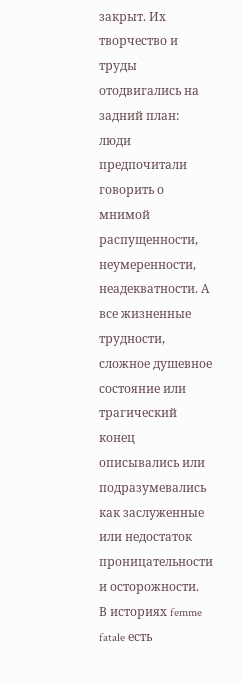закрыт. Их творчество и труды отодвигались на задний план: люди предпочитали говорить о мнимой распущенности, неумеренности, неадекватности. А все жизненные трудности, сложное душевное состояние или трагический конец описывались или подразумевались как заслуженные или недостаток проницательности и осторожности.
В историях femme fatale есть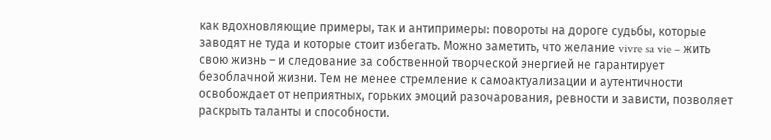как вдохновляющие примеры, так и антипримеры: повороты на дороге судьбы, которые заводят не туда и которые стоит избегать. Можно заметить, что желание vivre sa vie – жить свою жизнь – и следование за собственной творческой энергией не гарантирует безоблачной жизни. Тем не менее стремление к самоактуализации и аутентичности освобождает от неприятных, горьких эмоций разочарования, ревности и зависти, позволяет раскрыть таланты и способности.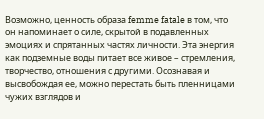Возможно, ценность образа femme fatale в том, что он напоминает о силе, скрытой в подавленных эмоциях и спрятанных частях личности. Эта энергия как подземные воды питает все живое – стремления, творчество, отношения с другими. Осознавая и высвобождая ее, можно перестать быть пленницами чужих взглядов и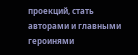проекций, стать авторами и главными героинями